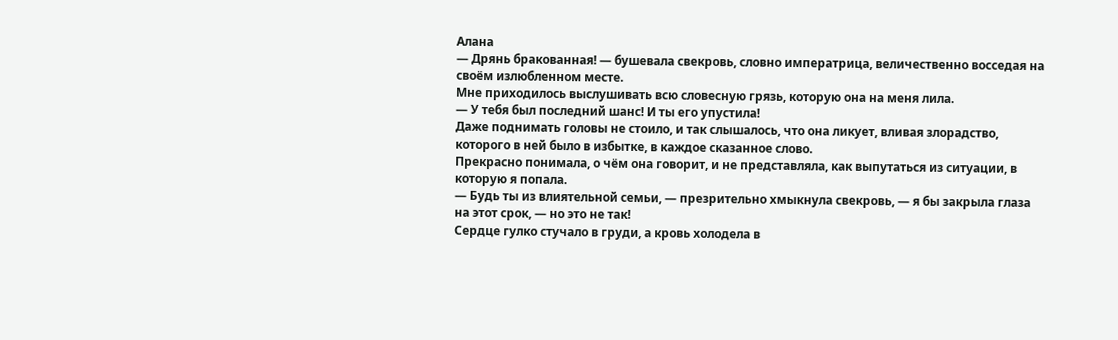Алана
— Дрянь бракованная! — бушевала свекровь, словно императрица, величественно восседая на своём излюбленном месте.
Мне приходилось выслушивать всю словесную грязь, которую она на меня лила.
— У тебя был последний шанс! И ты его упустила!
Даже поднимать головы не стоило, и так слышалось, что она ликует, вливая злорадство, которого в ней было в избытке, в каждое сказанное слово.
Прекрасно понимала, о чём она говорит, и не представляла, как выпутаться из ситуации, в которую я попала.
— Будь ты из влиятельной семьи, — презрительно хмыкнула свекровь, — я бы закрыла глаза на этот срок, — но это не так!
Сердце гулко стучало в груди, а кровь холодела в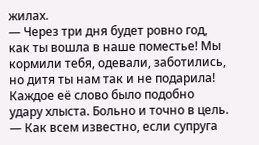жилах.
— Через три дня будет ровно год, как ты вошла в наше поместье! Мы кормили тебя, одевали, заботились, но дитя ты нам так и не подарила!
Каждое её слово было подобно удару хлыста. Больно и точно в цель.
— Как всем известно, если супруга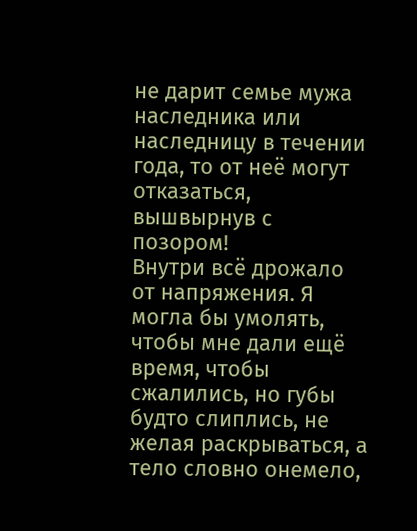не дарит семье мужа наследника или наследницу в течении года, то от неё могут отказаться, вышвырнув с позором!
Внутри всё дрожало от напряжения. Я могла бы умолять, чтобы мне дали ещё время, чтобы сжалились, но губы будто слиплись, не желая раскрываться, а тело словно онемело,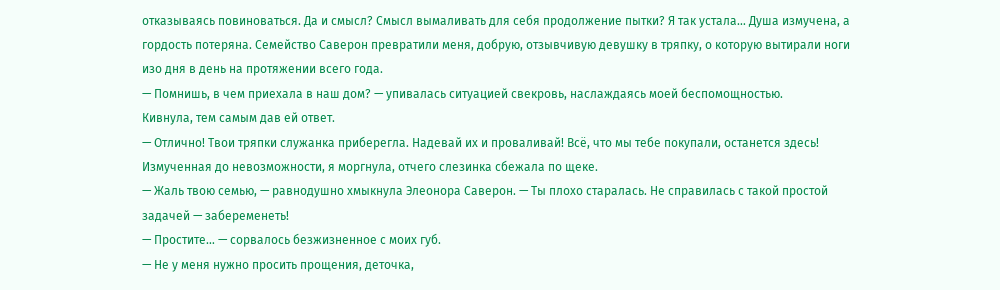отказываясь повиноваться. Да и смысл? Смысл вымаливать для себя продолжение пытки? Я так устала… Душа измучена, а гордость потеряна. Семейство Саверон превратили меня, добрую, отзывчивую девушку в тряпку, о которую вытирали ноги изо дня в день на протяжении всего года.
— Помнишь, в чем приехала в наш дом? — упивалась ситуацией свекровь, наслаждаясь моей беспомощностью.
Кивнула, тем самым дав ей ответ.
— Отлично! Твои тряпки служанка приберегла. Надевай их и проваливай! Всё, что мы тебе покупали, останется здесь!
Измученная до невозможности, я моргнула, отчего слезинка сбежала по щеке.
— Жаль твою семью, — равнодушно хмыкнула Элеонора Саверон. — Ты плохо старалась. Не справилась с такой простой задачей — забеременеть!
— Простите… — сорвалось безжизненное с моих губ.
— Не у меня нужно просить прощения, деточка,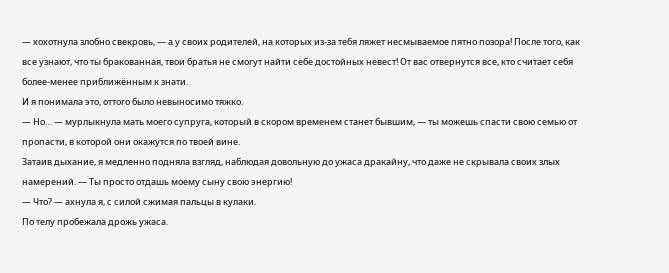— хохотнула злобно свекровь, — а у своих родителей, на которых из-за тебя ляжет несмываемое пятно позора! После того, как все узнают, что ты бракованная, твои братья не смогут найти себе достойных невест! От вас отвернутся все, кто считает себя более-менее приближённым к знати.
И я понимала это, оттого было невыносимо тяжко.
— Но… — мурлыкнула мать моего супруга, который в скором временем станет бывшим, — ты можешь спасти свою семью от пропасти, в которой они окажутся по твоей вине.
Затаив дыхание, я медленно подняла взгляд, наблюдая довольную до ужаса дракайну, что даже не скрывала своих злых намерений. — Ты просто отдашь моему сыну свою энергию!
— Что? — ахнула я, с силой сжимая пальцы в кулаки.
По телу пробежала дрожь ужаса.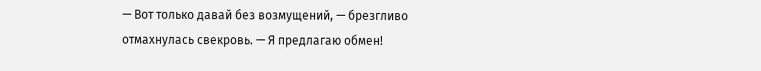— Вот только давай без возмущений, — брезгливо отмахнулась свекровь. — Я предлагаю обмен!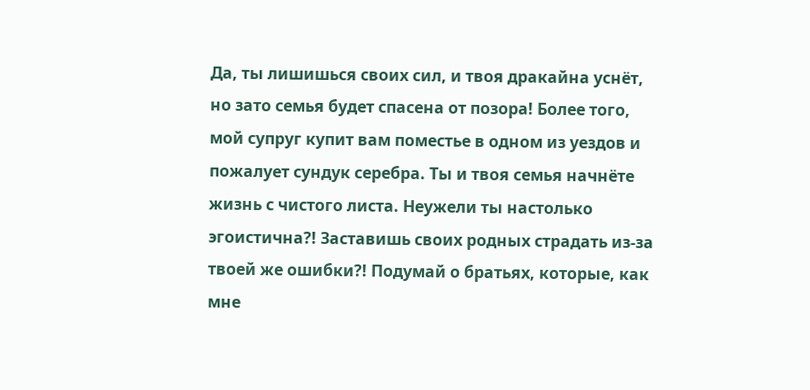Да, ты лишишься своих сил, и твоя дракайна уснёт, но зато семья будет спасена от позора! Более того, мой супруг купит вам поместье в одном из уездов и пожалует сундук серебра. Ты и твоя семья начнёте жизнь с чистого листа. Неужели ты настолько эгоистична?! Заставишь своих родных страдать из-за твоей же ошибки?! Подумай о братьях, которые, как мне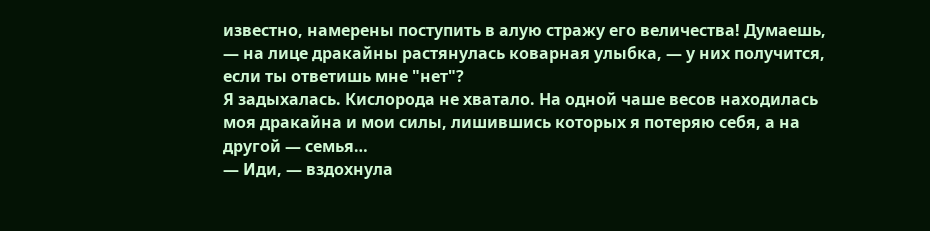известно, намерены поступить в алую стражу его величества! Думаешь, — на лице дракайны растянулась коварная улыбка, — у них получится, если ты ответишь мне "нет"?
Я задыхалась. Кислорода не хватало. На одной чаше весов находилась моя дракайна и мои силы, лишившись которых я потеряю себя, а на другой — семья…
— Иди, — вздохнула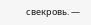свекровь. —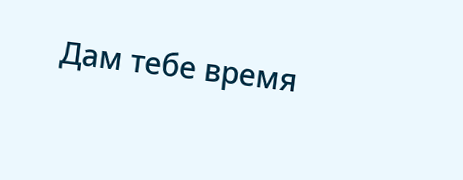Дам тебе время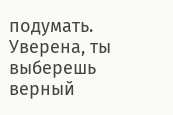подумать. Уверена, ты выберешь верный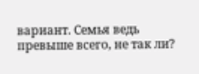вариант. Семья ведь превыше всего, не так ли?